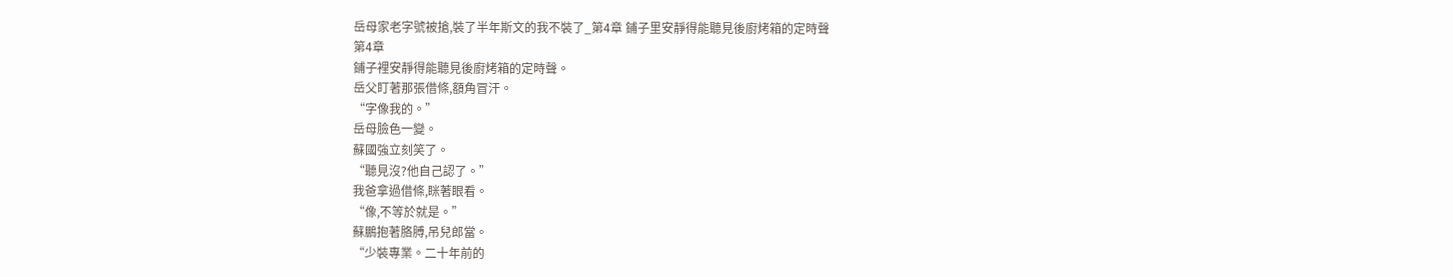岳母家老字號被搶,裝了半年斯文的我不裝了_第4章 鋪子里安靜得能聽見後廚烤箱的定時聲
第4章
鋪子裡安靜得能聽見後廚烤箱的定時聲。
岳父盯著那張借條,額角冒汗。
“字像我的。”
岳母臉色一變。
蘇國強立刻笑了。
“聽見沒?他自己認了。”
我爸拿過借條,眯著眼看。
“像,不等於就是。”
蘇鵬抱著胳膊,吊兒郎當。
“少裝專業。二十年前的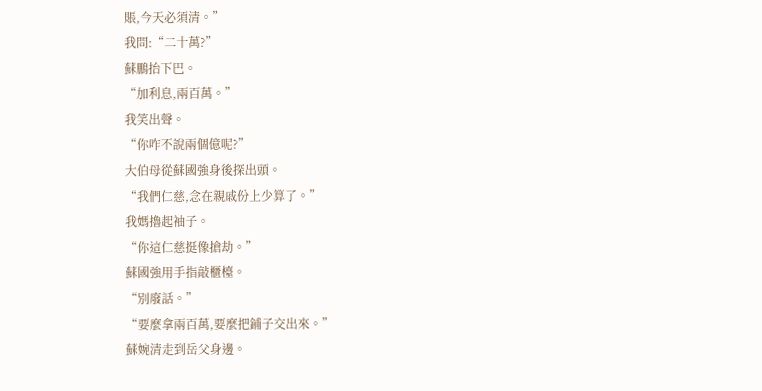賬,今天必須清。”
我問:“二十萬?”
蘇鵬抬下巴。
“加利息,兩百萬。”
我笑出聲。
“你咋不說兩個億呢?”
大伯母從蘇國強身後探出頭。
“我們仁慈,念在親戚份上少算了。”
我媽擼起袖子。
“你這仁慈挺像搶劫。”
蘇國強用手指敲櫃檯。
“別廢話。”
“要麼拿兩百萬,要麼把鋪子交出來。”
蘇婉清走到岳父身邊。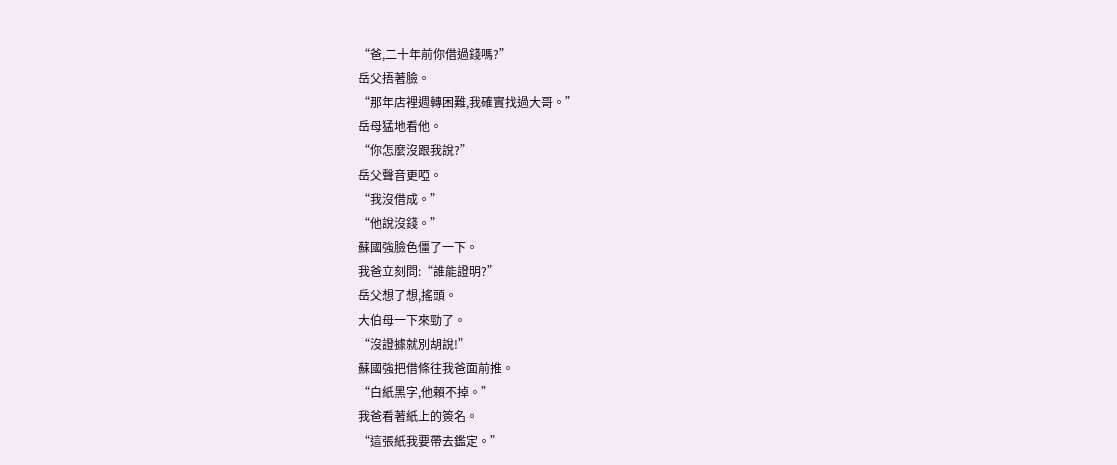“爸,二十年前你借過錢嗎?”
岳父捂著臉。
“那年店裡週轉困難,我確實找過大哥。”
岳母猛地看他。
“你怎麼沒跟我說?”
岳父聲音更啞。
“我沒借成。”
“他說沒錢。”
蘇國強臉色僵了一下。
我爸立刻問:“誰能證明?”
岳父想了想,搖頭。
大伯母一下來勁了。
“沒證據就別胡說!”
蘇國強把借條往我爸面前推。
“白紙黑字,他賴不掉。”
我爸看著紙上的簽名。
“這張紙我要帶去鑑定。”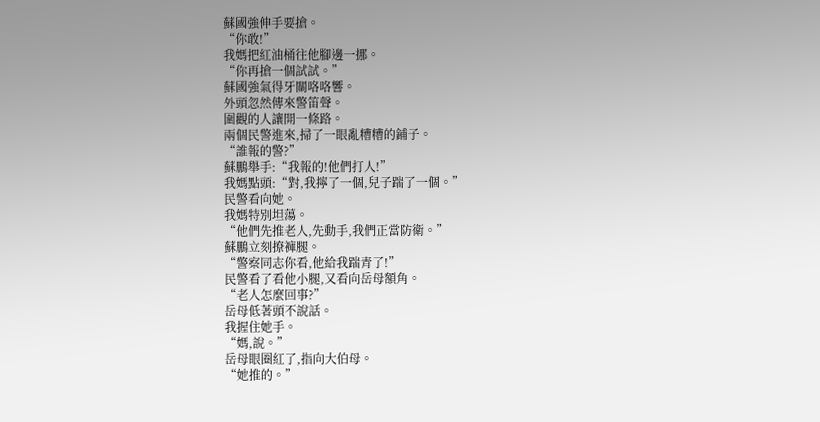蘇國強伸手要搶。
“你敢!”
我媽把紅油桶往他腳邊一挪。
“你再搶一個試試。”
蘇國強氣得牙關咯咯響。
外頭忽然傳來警笛聲。
圍觀的人讓開一條路。
兩個民警進來,掃了一眼亂糟糟的鋪子。
“誰報的警?”
蘇鵬舉手:“我報的!他們打人!”
我媽點頭:“對,我擰了一個,兒子踹了一個。”
民警看向她。
我媽特別坦蕩。
“他們先推老人,先動手,我們正當防衛。”
蘇鵬立刻撩褲腿。
“警察同志你看,他給我踹青了!”
民警看了看他小腿,又看向岳母額角。
“老人怎麼回事?”
岳母低著頭不說話。
我握住她手。
“媽,說。”
岳母眼圈紅了,指向大伯母。
“她推的。”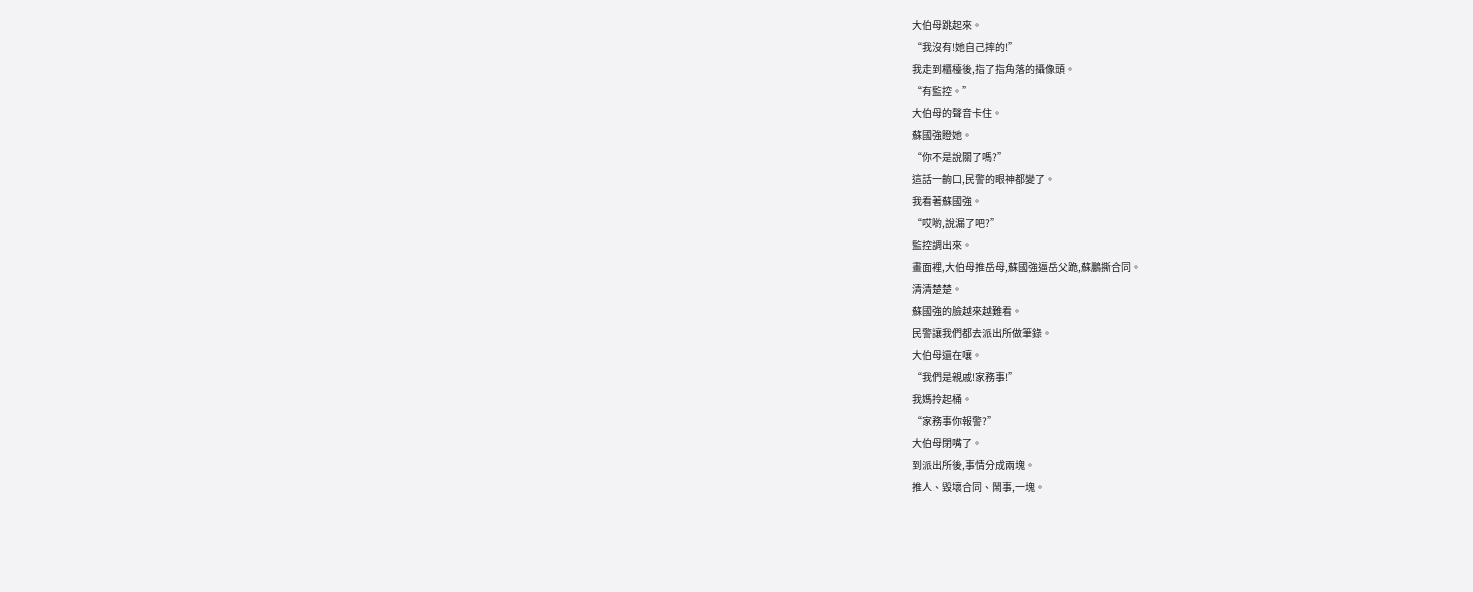大伯母跳起來。
“我沒有!她自己摔的!”
我走到櫃檯後,指了指角落的攝像頭。
“有監控。”
大伯母的聲音卡住。
蘇國強瞪她。
“你不是說關了嗎?”
這話一齣口,民警的眼神都變了。
我看著蘇國強。
“哎喲,說漏了吧?”
監控調出來。
畫面裡,大伯母推岳母,蘇國強逼岳父跪,蘇鵬撕合同。
清清楚楚。
蘇國強的臉越來越難看。
民警讓我們都去派出所做筆錄。
大伯母還在嚷。
“我們是親戚!家務事!”
我媽拎起桶。
“家務事你報警?”
大伯母閉嘴了。
到派出所後,事情分成兩塊。
推人、毀壞合同、鬧事,一塊。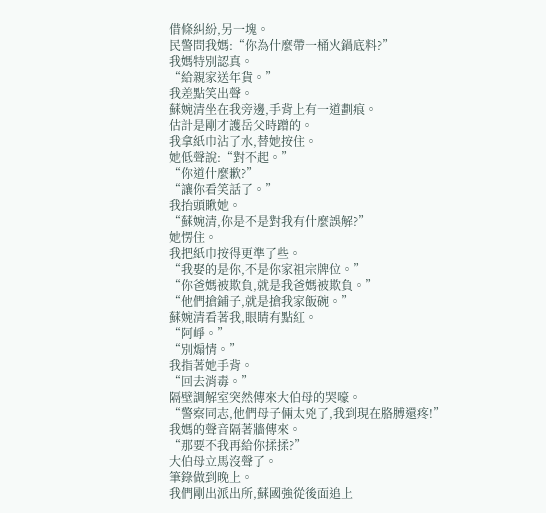借條糾紛,另一塊。
民警問我媽:“你為什麼帶一桶火鍋底料?”
我媽特別認真。
“給親家送年貨。”
我差點笑出聲。
蘇婉清坐在我旁邊,手背上有一道劃痕。
估計是剛才護岳父時蹭的。
我拿紙巾沾了水,替她按住。
她低聲說:“對不起。”
“你道什麼歉?”
“讓你看笑話了。”
我抬頭瞅她。
“蘇婉清,你是不是對我有什麼誤解?”
她愣住。
我把紙巾按得更準了些。
“我娶的是你,不是你家祖宗牌位。”
“你爸媽被欺負,就是我爸媽被欺負。”
“他們搶鋪子,就是搶我家飯碗。”
蘇婉清看著我,眼睛有點紅。
“阿崢。”
“別煽情。”
我指著她手背。
“回去消毒。”
隔壁調解室突然傳來大伯母的哭嚎。
“警察同志,他們母子倆太兇了,我到現在胳膊還疼!”
我媽的聲音隔著牆傳來。
“那要不我再給你揉揉?”
大伯母立馬沒聲了。
筆錄做到晚上。
我們剛出派出所,蘇國強從後面追上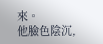來。
他臉色陰沉,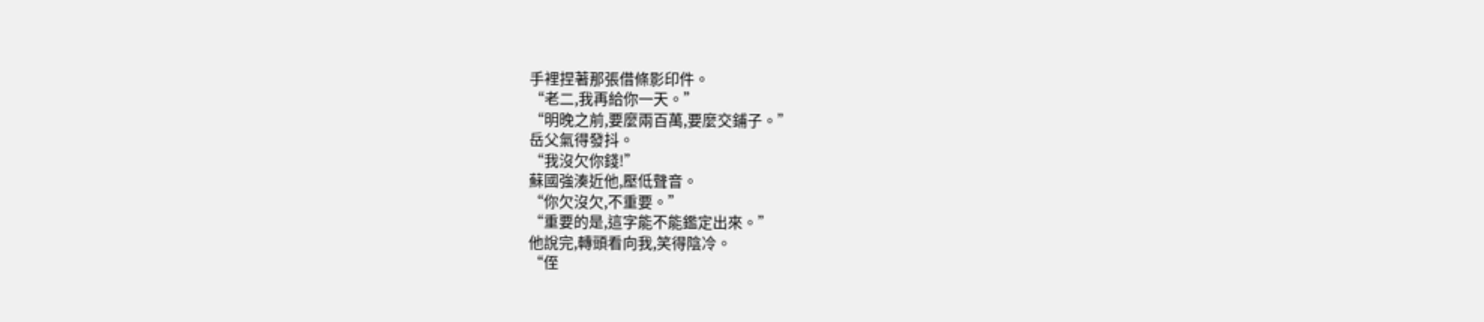手裡捏著那張借條影印件。
“老二,我再給你一天。”
“明晚之前,要麼兩百萬,要麼交鋪子。”
岳父氣得發抖。
“我沒欠你錢!”
蘇國強湊近他,壓低聲音。
“你欠沒欠,不重要。”
“重要的是,這字能不能鑑定出來。”
他說完,轉頭看向我,笑得陰冷。
“侄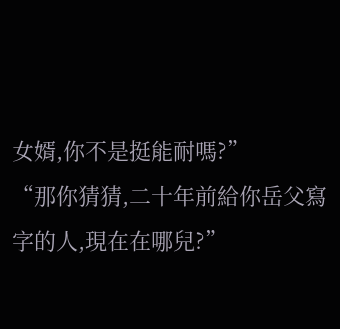女婿,你不是挺能耐嗎?”
“那你猜猜,二十年前給你岳父寫字的人,現在在哪兒?”